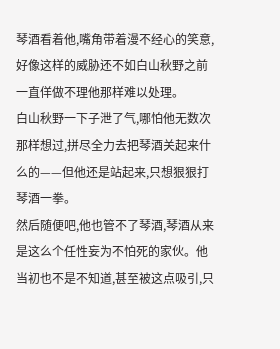琴酒看着他,嘴角带着漫不经心的笑意,好像这样的威胁还不如白山秋野之前一直佯做不理他那样难以处理。
白山秋野一下子泄了气,哪怕他无数次那样想过,拼尽全力去把琴酒关起来什么的——但他还是站起来,只想狠狠打琴酒一拳。
然后随便吧,他也管不了琴酒,琴酒从来是这么个任性妄为不怕死的家伙。他当初也不是不知道,甚至被这点吸引,只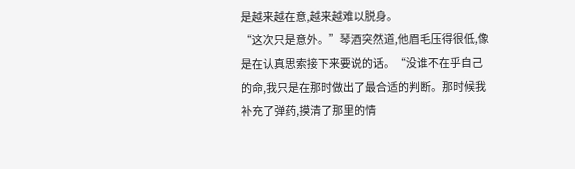是越来越在意,越来越难以脱身。
“这次只是意外。”琴酒突然道,他眉毛压得很低,像是在认真思索接下来要说的话。“没谁不在乎自己的命,我只是在那时做出了最合适的判断。那时候我补充了弹药,摸清了那里的情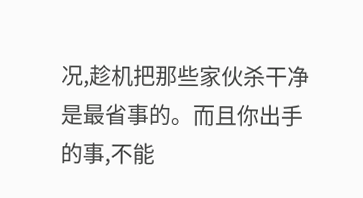况,趁机把那些家伙杀干净是最省事的。而且你出手的事,不能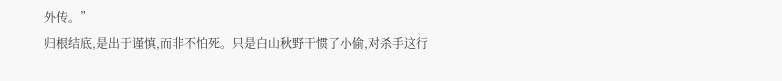外传。”
归根结底,是出于谨慎,而非不怕死。只是白山秋野干惯了小偷,对杀手这行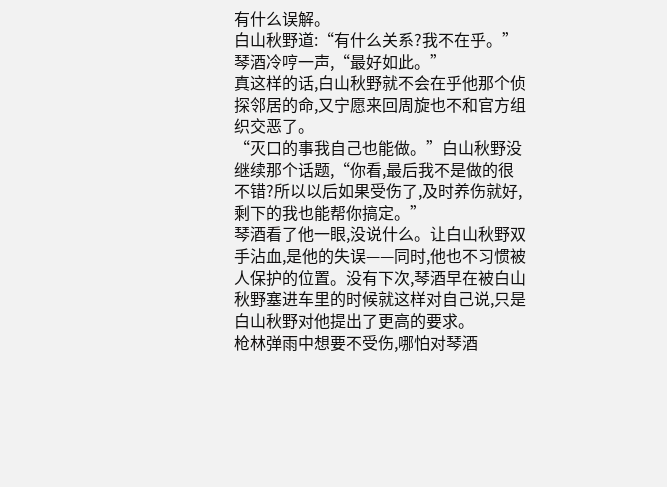有什么误解。
白山秋野道:“有什么关系?我不在乎。”
琴酒冷哼一声,“最好如此。”
真这样的话,白山秋野就不会在乎他那个侦探邻居的命,又宁愿来回周旋也不和官方组织交恶了。
“灭口的事我自己也能做。”白山秋野没继续那个话题,“你看,最后我不是做的很不错?所以以后如果受伤了,及时养伤就好,剩下的我也能帮你搞定。”
琴酒看了他一眼,没说什么。让白山秋野双手沾血,是他的失误——同时,他也不习惯被人保护的位置。没有下次,琴酒早在被白山秋野塞进车里的时候就这样对自己说,只是白山秋野对他提出了更高的要求。
枪林弹雨中想要不受伤,哪怕对琴酒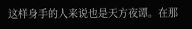这样身手的人来说也是天方夜谭。在那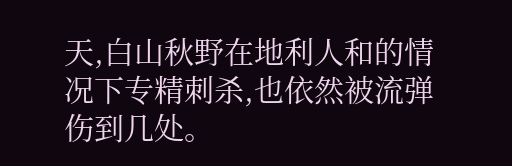天,白山秋野在地利人和的情况下专精刺杀,也依然被流弹伤到几处。